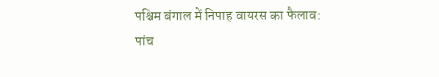पश्चिम बंगाल में निपाह वायरस का फैलाव: पांच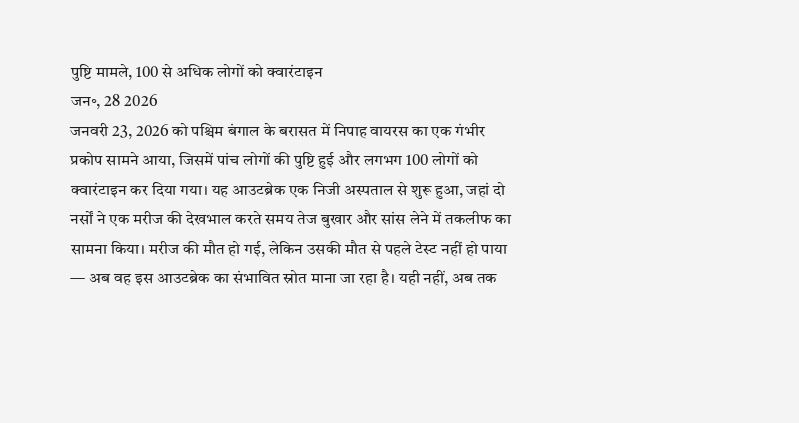पुष्टि मामले, 100 से अधिक लोगों को क्वारंटाइन
जन॰, 28 2026
जनवरी 23, 2026 को पश्चिम बंगाल के बरासत में निपाह वायरस का एक गंभीर प्रकोप सामने आया, जिसमें पांच लोगों की पुष्टि हुई और लगभग 100 लोगों को क्वारंटाइन कर दिया गया। यह आउटब्रेक एक निजी अस्पताल से शुरू हुआ, जहां दो नर्सों ने एक मरीज की देखभाल करते समय तेज बुखार और सांस लेने में तकलीफ का सामना किया। मरीज की मौत हो गई, लेकिन उसकी मौत से पहले टेस्ट नहीं हो पाया — अब वह इस आउटब्रेक का संभावित स्रोत माना जा रहा है। यही नहीं, अब तक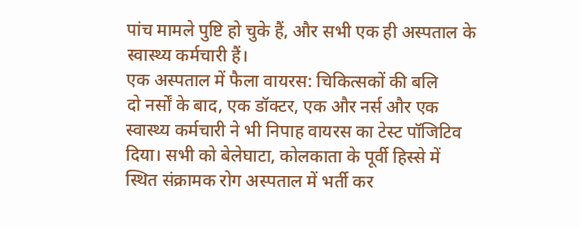पांच मामले पुष्टि हो चुके हैं, और सभी एक ही अस्पताल के स्वास्थ्य कर्मचारी हैं।
एक अस्पताल में फैला वायरस: चिकित्सकों की बलि
दो नर्सों के बाद, एक डॉक्टर, एक और नर्स और एक स्वास्थ्य कर्मचारी ने भी निपाह वायरस का टेस्ट पॉजिटिव दिया। सभी को बेलेघाटा, कोलकाता के पूर्वी हिस्से में स्थित संक्रामक रोग अस्पताल में भर्ती कर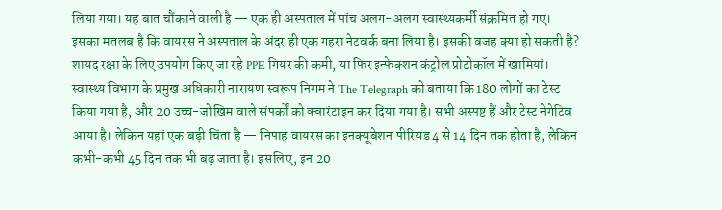लिया गया। यह बात चौंकाने वाली है — एक ही अस्पताल में पांच अलग-अलग स्वास्थ्यकर्मी संक्रमित हो गए। इसका मतलब है कि वायरस ने अस्पताल के अंदर ही एक गहरा नेटवर्क बना लिया है। इसकी वजह क्या हो सकती है? शायद रक्षा के लिए उपयोग किए जा रहे PPE गियर की कमी, या फिर इन्फेक्शन कंट्रोल प्रोटोकॉल में खामियां।
स्वास्थ्य विभाग के प्रमुख अधिकारी नारायण स्वरूप निगम ने The Telegraph को बताया कि 180 लोगों का टेस्ट किया गया है, और 20 उच्च-जोखिम वाले संपर्कों को क्वारंटाइन कर दिया गया है। सभी अस्पष्ट हैं और टेस्ट नेगेटिव आया है। लेकिन यहां एक बड़ी चिंता है — निपाह वायरस का इनक्यूबेशन पीरियड 4 से 14 दिन तक होता है, लेकिन कभी-कभी 45 दिन तक भी बढ़ जाता है। इसलिए, इन 20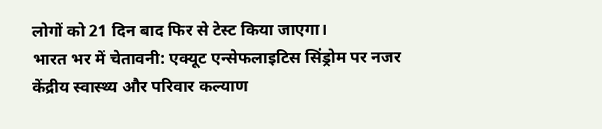लोगों को 21 दिन बाद फिर से टेस्ट किया जाएगा।
भारत भर में चेतावनी: एक्यूट एन्सेफलाइटिस सिंड्रोम पर नजर
केंद्रीय स्वास्थ्य और परिवार कल्याण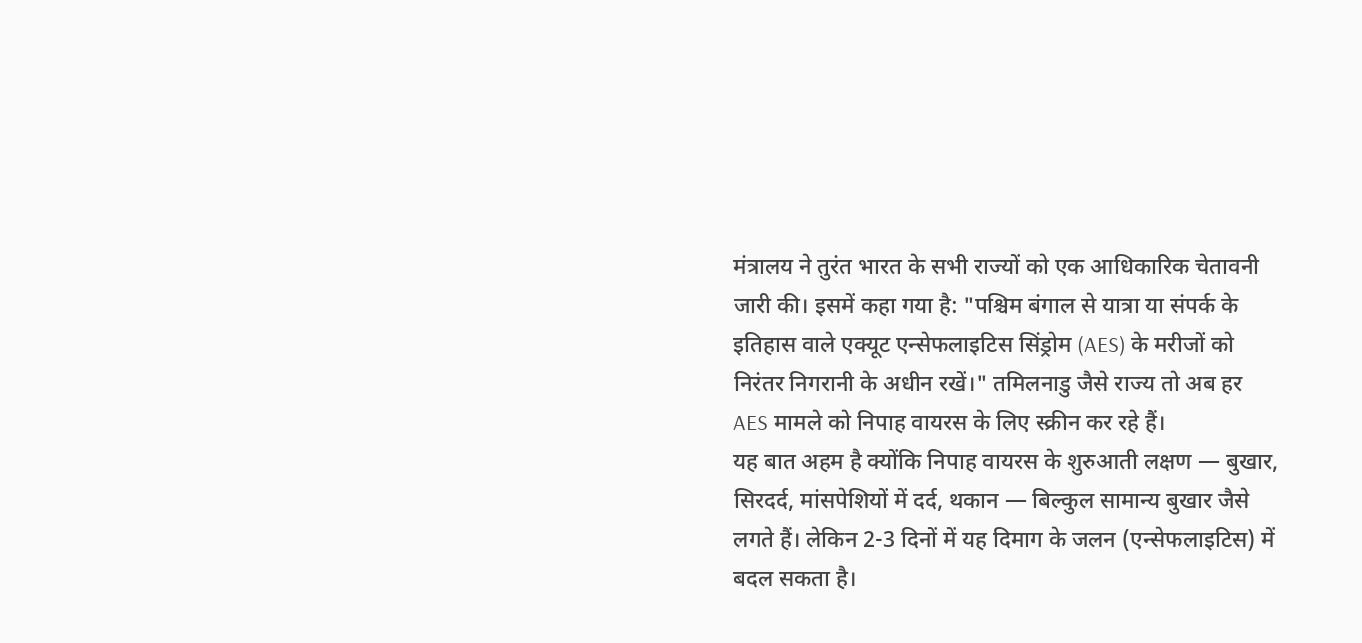मंत्रालय ने तुरंत भारत के सभी राज्यों को एक आधिकारिक चेतावनी जारी की। इसमें कहा गया है: "पश्चिम बंगाल से यात्रा या संपर्क के इतिहास वाले एक्यूट एन्सेफलाइटिस सिंड्रोम (AES) के मरीजों को निरंतर निगरानी के अधीन रखें।" तमिलनाडु जैसे राज्य तो अब हर AES मामले को निपाह वायरस के लिए स्क्रीन कर रहे हैं।
यह बात अहम है क्योंकि निपाह वायरस के शुरुआती लक्षण — बुखार, सिरदर्द, मांसपेशियों में दर्द, थकान — बिल्कुल सामान्य बुखार जैसे लगते हैं। लेकिन 2-3 दिनों में यह दिमाग के जलन (एन्सेफलाइटिस) में बदल सकता है।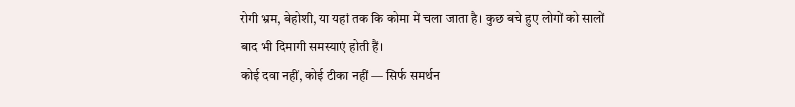रोगी भ्रम, बेहोशी, या यहां तक कि कोमा में चला जाता है। कुछ बचे हुए लोगों को सालों बाद भी दिमागी समस्याएं होती हैं।
कोई दवा नहीं, कोई टीका नहीं — सिर्फ समर्थन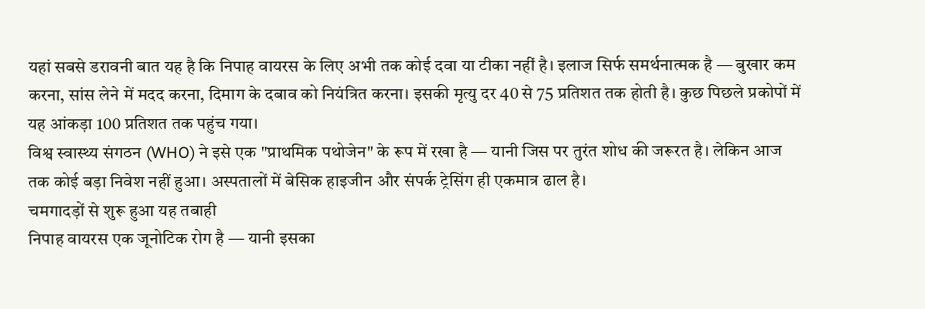यहां सबसे डरावनी बात यह है कि निपाह वायरस के लिए अभी तक कोई दवा या टीका नहीं है। इलाज सिर्फ समर्थनात्मक है — बुखार कम करना, सांस लेने में मदद करना, दिमाग के दबाव को नियंत्रित करना। इसकी मृत्यु दर 40 से 75 प्रतिशत तक होती है। कुछ पिछले प्रकोपों में यह आंकड़ा 100 प्रतिशत तक पहुंच गया।
विश्व स्वास्थ्य संगठन (WHO) ने इसे एक "प्राथमिक पथोजेन" के रूप में रखा है — यानी जिस पर तुरंत शोध की जरूरत है। लेकिन आज तक कोई बड़ा निवेश नहीं हुआ। अस्पतालों में बेसिक हाइजीन और संपर्क ट्रेसिंग ही एकमात्र ढाल है।
चमगादड़ों से शुरू हुआ यह तबाही
निपाह वायरस एक जूनोटिक रोग है — यानी इसका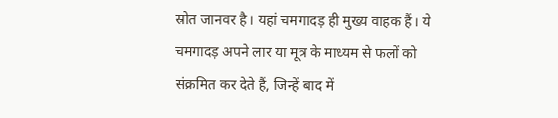स्रोत जानवर है। यहां चमगादड़ ही मुख्य वाहक हैं। ये चमगादड़ अपने लार या मूत्र के माध्यम से फलों को संक्रमित कर देते हैं, जिन्हें बाद में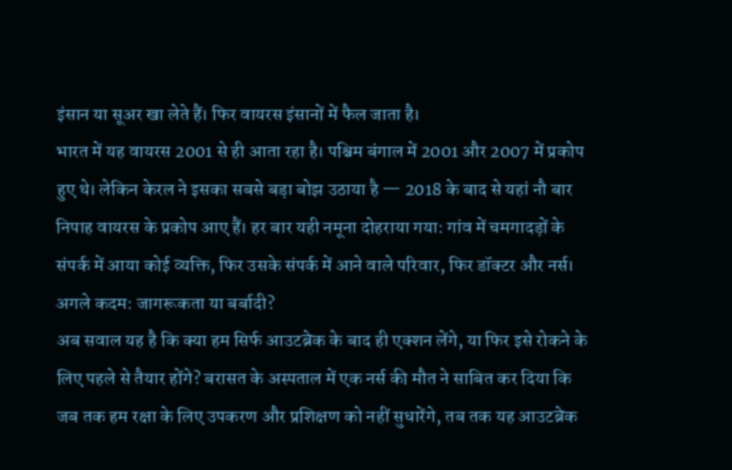इंसान या सूअर खा लेते हैं। फिर वायरस इंसानों में फैल जाता है।
भारत में यह वायरस 2001 से ही आता रहा है। पश्चिम बंगाल में 2001 और 2007 में प्रकोप हुए थे। लेकिन केरल ने इसका सबसे बड़ा बोझ उठाया है — 2018 के बाद से यहां नौ बार निपाह वायरस के प्रकोप आए हैं। हर बार यही नमूना दोहराया गया: गांव में चमगादड़ों के संपर्क में आया कोई व्यक्ति, फिर उसके संपर्क में आने वाले परिवार, फिर डॉक्टर और नर्स।
अगले कदम: जागरूकता या बर्बादी?
अब सवाल यह है कि क्या हम सिर्फ आउटब्रेक के बाद ही एक्शन लेंगे, या फिर इसे रोकने के लिए पहले से तैयार होंगे? बरासत के अस्पताल में एक नर्स की मौत ने साबित कर दिया कि जब तक हम रक्षा के लिए उपकरण और प्रशिक्षण को नहीं सुधारेंगे, तब तक यह आउटब्रेक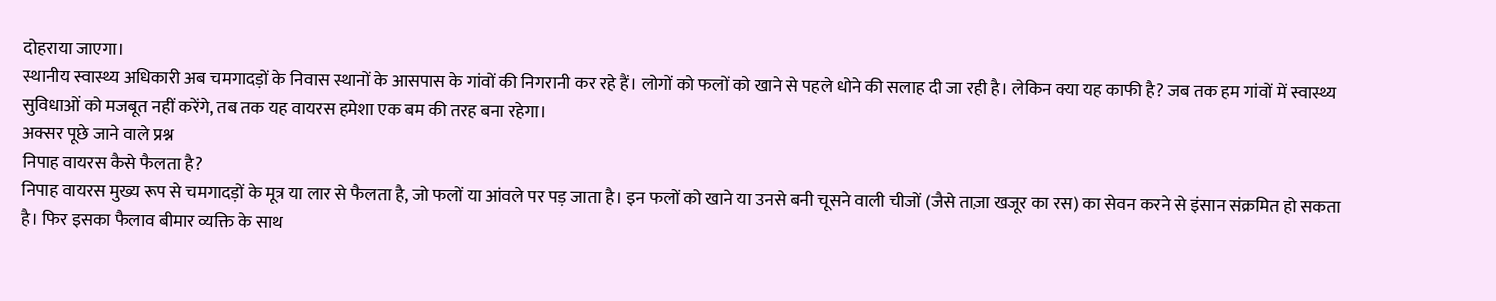दोहराया जाएगा।
स्थानीय स्वास्थ्य अधिकारी अब चमगादड़ों के निवास स्थानों के आसपास के गांवों की निगरानी कर रहे हैं। लोगों को फलों को खाने से पहले धोने की सलाह दी जा रही है। लेकिन क्या यह काफी है? जब तक हम गांवों में स्वास्थ्य सुविधाओं को मजबूत नहीं करेंगे, तब तक यह वायरस हमेशा एक बम की तरह बना रहेगा।
अक्सर पूछे जाने वाले प्रश्न
निपाह वायरस कैसे फैलता है?
निपाह वायरस मुख्य रूप से चमगादड़ों के मूत्र या लार से फैलता है, जो फलों या आंवले पर पड़ जाता है। इन फलों को खाने या उनसे बनी चूसने वाली चीजों (जैसे ताज़ा खजूर का रस) का सेवन करने से इंसान संक्रमित हो सकता है। फिर इसका फैलाव बीमार व्यक्ति के साथ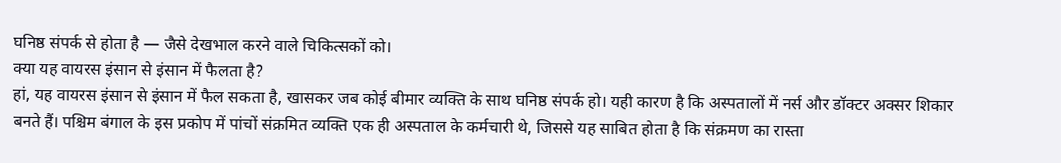घनिष्ठ संपर्क से होता है — जैसे देखभाल करने वाले चिकित्सकों को।
क्या यह वायरस इंसान से इंसान में फैलता है?
हां, यह वायरस इंसान से इंसान में फैल सकता है, खासकर जब कोई बीमार व्यक्ति के साथ घनिष्ठ संपर्क हो। यही कारण है कि अस्पतालों में नर्स और डॉक्टर अक्सर शिकार बनते हैं। पश्चिम बंगाल के इस प्रकोप में पांचों संक्रमित व्यक्ति एक ही अस्पताल के कर्मचारी थे, जिससे यह साबित होता है कि संक्रमण का रास्ता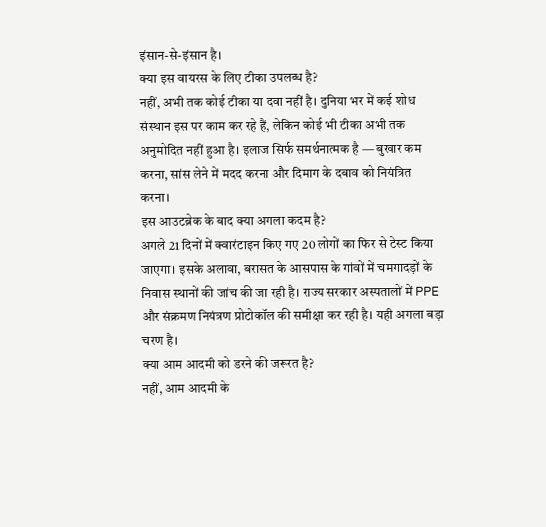इंसान-से-इंसान है।
क्या इस वायरस के लिए टीका उपलब्ध है?
नहीं, अभी तक कोई टीका या दवा नहीं है। दुनिया भर में कई शोध संस्थान इस पर काम कर रहे हैं, लेकिन कोई भी टीका अभी तक अनुमोदित नहीं हुआ है। इलाज सिर्फ समर्थनात्मक है — बुखार कम करना, सांस लेने में मदद करना और दिमाग के दबाव को नियंत्रित करना।
इस आउटब्रेक के बाद क्या अगला कदम है?
अगले 21 दिनों में क्वारंटाइन किए गए 20 लोगों का फिर से टेस्ट किया जाएगा। इसके अलावा, बरासत के आसपास के गांवों में चमगादड़ों के निवास स्थानों की जांच की जा रही है। राज्य सरकार अस्पतालों में PPE और संक्रमण नियंत्रण प्रोटोकॉल की समीक्षा कर रही है। यही अगला बड़ा चरण है।
क्या आम आदमी को डरने की जरूरत है?
नहीं, आम आदमी के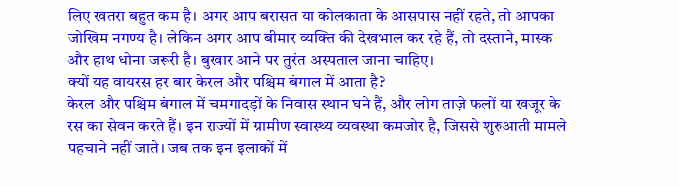लिए खतरा बहुत कम है। अगर आप बरासत या कोलकाता के आसपास नहीं रहते, तो आपका जोखिम नगण्य है। लेकिन अगर आप बीमार व्यक्ति की देखभाल कर रहे हैं, तो दस्ताने, मास्क और हाथ धोना जरूरी है। बुखार आने पर तुरंत अस्पताल जाना चाहिए।
क्यों यह वायरस हर बार केरल और पश्चिम बंगाल में आता है?
केरल और पश्चिम बंगाल में चमगादड़ों के निवास स्थान घने हैं, और लोग ताज़े फलों या खजूर के रस का सेवन करते हैं। इन राज्यों में ग्रामीण स्वास्थ्य व्यवस्था कमजोर है, जिससे शुरुआती मामले पहचाने नहीं जाते। जब तक इन इलाकों में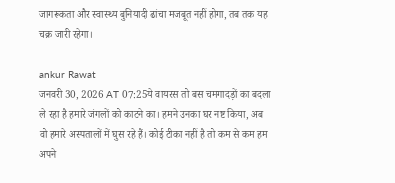जागरूकता और स्वास्थ्य बुनियादी ढांचा मजबूत नहीं होगा, तब तक यह चक्र जारी रहेगा।

ankur Rawat
जनवरी 30, 2026 AT 07:25ये वायरस तो बस चमगादड़ों का बदला ले रहा है हमारे जंगलों को काटने का। हमने उनका घर नष्ट किया, अब वो हमारे अस्पतालों में घुस रहे हैं। कोई टीका नहीं है तो कम से कम हम अपने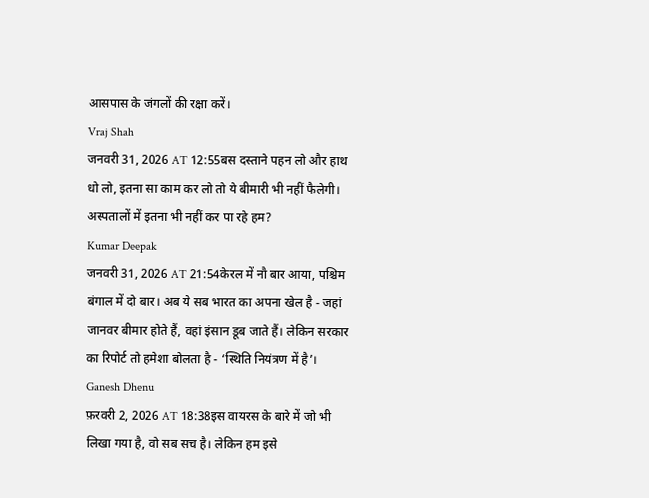आसपास के जंगलों की रक्षा करें।
Vraj Shah
जनवरी 31, 2026 AT 12:55बस दस्ताने पहन लो और हाथ धो लो, इतना सा काम कर लो तो ये बीमारी भी नहीं फैलेगी। अस्पतालों में इतना भी नहीं कर पा रहे हम?
Kumar Deepak
जनवरी 31, 2026 AT 21:54केरल में नौ बार आया, पश्चिम बंगाल में दो बार। अब ये सब भारत का अपना खेल है - जहां जानवर बीमार होते हैं, वहां इंसान डूब जाते हैं। लेकिन सरकार का रिपोर्ट तो हमेशा बोलता है - ‘स्थिति नियंत्रण में है’।
Ganesh Dhenu
फ़रवरी 2, 2026 AT 18:38इस वायरस के बारे में जो भी लिखा गया है, वो सब सच है। लेकिन हम इसे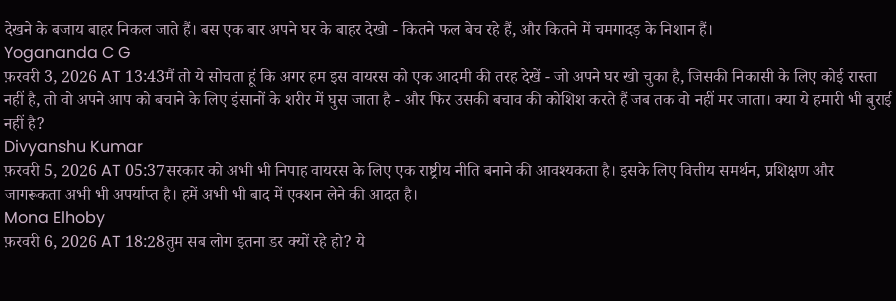देखने के बजाय बाहर निकल जाते हैं। बस एक बार अपने घर के बाहर देखो - कितने फल बेच रहे हैं, और कितने में चमगादड़ के निशान हैं।
Yogananda C G
फ़रवरी 3, 2026 AT 13:43मैं तो ये सोचता हूं कि अगर हम इस वायरस को एक आदमी की तरह देखें - जो अपने घर खो चुका है, जिसकी निकासी के लिए कोई रास्ता नहीं है, तो वो अपने आप को बचाने के लिए इंसानों के शरीर में घुस जाता है - और फिर उसकी बचाव की कोशिश करते हैं जब तक वो नहीं मर जाता। क्या ये हमारी भी बुराई नहीं है?
Divyanshu Kumar
फ़रवरी 5, 2026 AT 05:37सरकार को अभी भी निपाह वायरस के लिए एक राष्ट्रीय नीति बनाने की आवश्यकता है। इसके लिए वित्तीय समर्थन, प्रशिक्षण और जागरूकता अभी भी अपर्याप्त है। हमें अभी भी बाद में एक्शन लेने की आदत है।
Mona Elhoby
फ़रवरी 6, 2026 AT 18:28तुम सब लोग इतना डर क्यों रहे हो? ये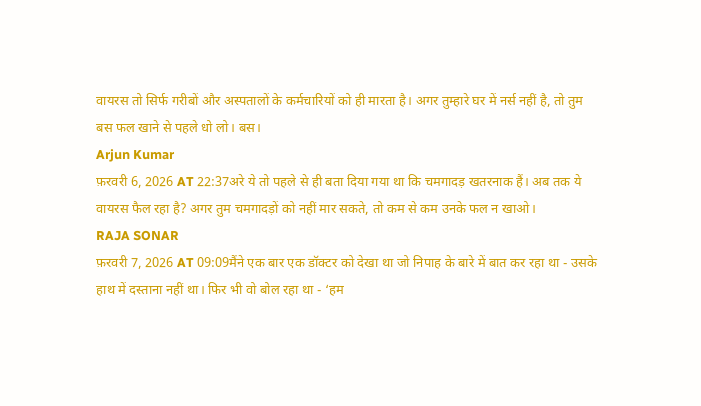वायरस तो सिर्फ गरीबों और अस्पतालों के कर्मचारियों को ही मारता है। अगर तुम्हारे घर में नर्स नहीं है, तो तुम बस फल खाने से पहले धो लो। बस।
Arjun Kumar
फ़रवरी 6, 2026 AT 22:37अरे ये तो पहले से ही बता दिया गया था कि चमगादड़ खतरनाक हैं। अब तक ये वायरस फैल रहा है? अगर तुम चमगादड़ों को नहीं मार सकते, तो कम से कम उनके फल न खाओ।
RAJA SONAR
फ़रवरी 7, 2026 AT 09:09मैंने एक बार एक डॉक्टर को देखा था जो निपाह के बारे में बात कर रहा था - उसके हाथ में दस्ताना नहीं था। फिर भी वो बोल रहा था - ‘हम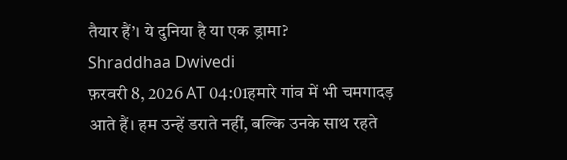तैयार हैं’। ये दुनिया है या एक ड्रामा?
Shraddhaa Dwivedi
फ़रवरी 8, 2026 AT 04:01हमारे गांव में भी चमगादड़ आते हैं। हम उन्हें डराते नहीं, बल्कि उनके साथ रहते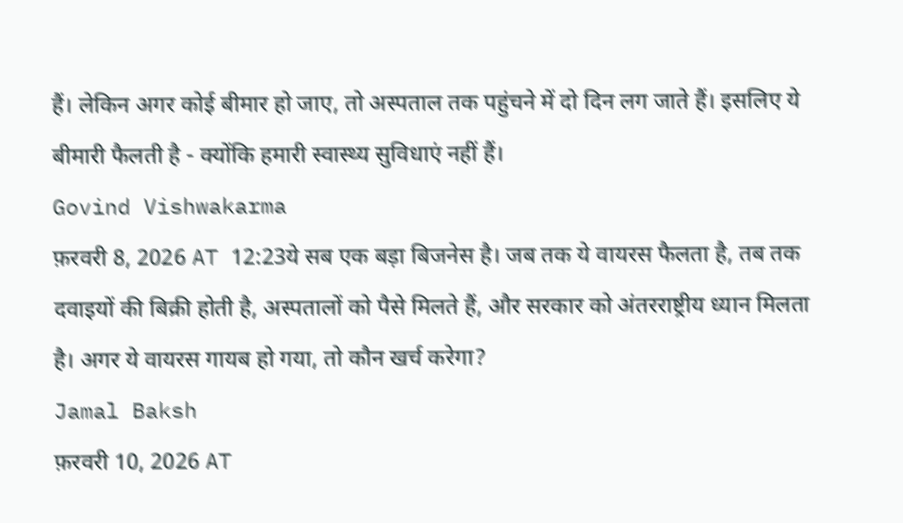हैं। लेकिन अगर कोई बीमार हो जाए, तो अस्पताल तक पहुंचने में दो दिन लग जाते हैं। इसलिए ये बीमारी फैलती है - क्योंकि हमारी स्वास्थ्य सुविधाएं नहीं हैं।
Govind Vishwakarma
फ़रवरी 8, 2026 AT 12:23ये सब एक बड़ा बिजनेस है। जब तक ये वायरस फैलता है, तब तक दवाइयों की बिक्री होती है, अस्पतालों को पैसे मिलते हैं, और सरकार को अंतरराष्ट्रीय ध्यान मिलता है। अगर ये वायरस गायब हो गया, तो कौन खर्च करेगा?
Jamal Baksh
फ़रवरी 10, 2026 AT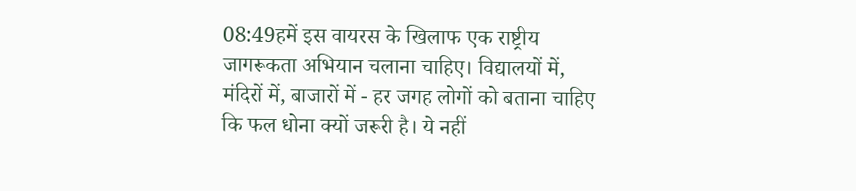08:49हमें इस वायरस के खिलाफ एक राष्ट्रीय जागरूकता अभियान चलाना चाहिए। विद्यालयों में, मंदिरों में, बाजारों में - हर जगह लोगों को बताना चाहिए कि फल धोना क्यों जरूरी है। ये नहीं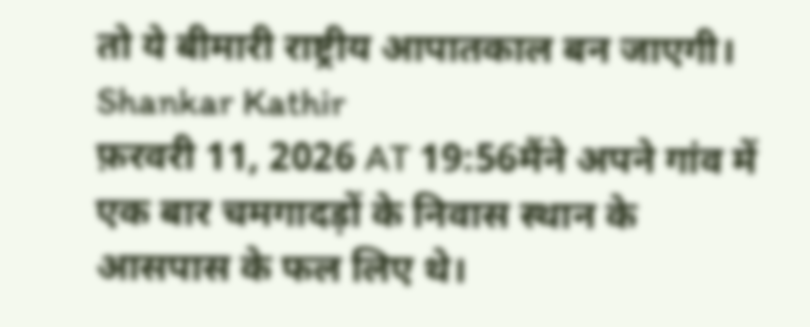तो ये बीमारी राष्ट्रीय आपातकाल बन जाएगी।
Shankar Kathir
फ़रवरी 11, 2026 AT 19:56मैंने अपने गांव में एक बार चमगादड़ों के निवास स्थान के आसपास के फल लिए थे।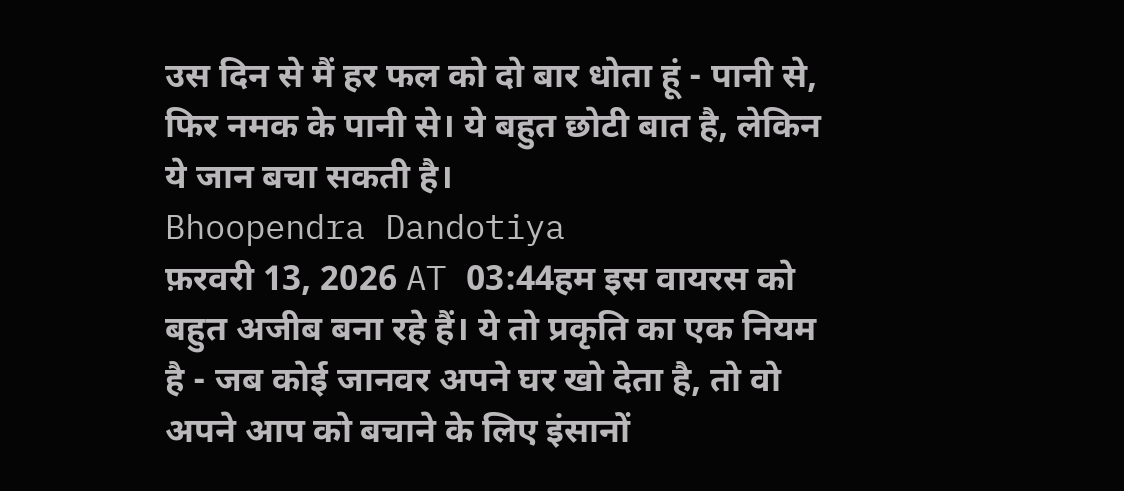उस दिन से मैं हर फल को दो बार धोता हूं - पानी से, फिर नमक के पानी से। ये बहुत छोटी बात है, लेकिन ये जान बचा सकती है।
Bhoopendra Dandotiya
फ़रवरी 13, 2026 AT 03:44हम इस वायरस को बहुत अजीब बना रहे हैं। ये तो प्रकृति का एक नियम है - जब कोई जानवर अपने घर खो देता है, तो वो अपने आप को बचाने के लिए इंसानों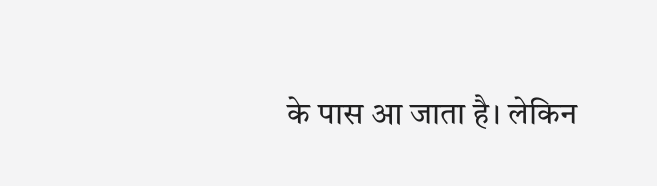के पास आ जाता है। लेकिन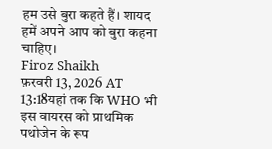हम उसे बुरा कहते हैं। शायद हमें अपने आप को बुरा कहना चाहिए।
Firoz Shaikh
फ़रवरी 13, 2026 AT 13:18यहां तक कि WHO भी इस वायरस को प्राथमिक पथोजेन के रूप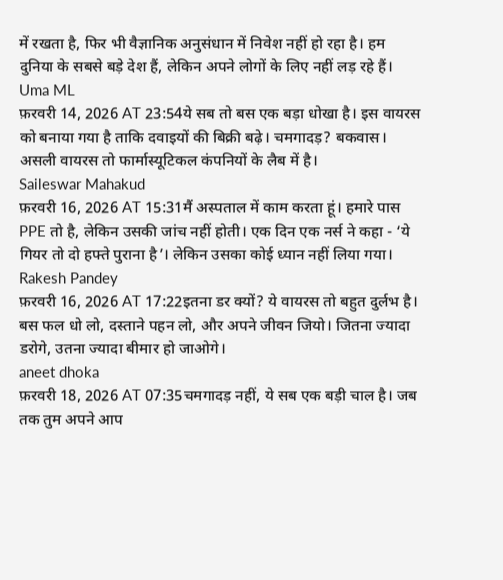में रखता है, फिर भी वैज्ञानिक अनुसंधान में निवेश नहीं हो रहा है। हम दुनिया के सबसे बड़े देश हैं, लेकिन अपने लोगों के लिए नहीं लड़ रहे हैं।
Uma ML
फ़रवरी 14, 2026 AT 23:54ये सब तो बस एक बड़ा धोखा है। इस वायरस को बनाया गया है ताकि दवाइयों की बिक्री बढ़े। चमगादड़? बकवास। असली वायरस तो फार्मास्यूटिकल कंपनियों के लैब में है।
Saileswar Mahakud
फ़रवरी 16, 2026 AT 15:31मैं अस्पताल में काम करता हूं। हमारे पास PPE तो है, लेकिन उसकी जांच नहीं होती। एक दिन एक नर्स ने कहा - ‘ये गियर तो दो हफ्ते पुराना है’। लेकिन उसका कोई ध्यान नहीं लिया गया।
Rakesh Pandey
फ़रवरी 16, 2026 AT 17:22इतना डर क्यों? ये वायरस तो बहुत दुर्लभ है। बस फल धो लो, दस्ताने पहन लो, और अपने जीवन जियो। जितना ज्यादा डरोगे, उतना ज्यादा बीमार हो जाओगे।
aneet dhoka
फ़रवरी 18, 2026 AT 07:35चमगादड़ नहीं, ये सब एक बड़ी चाल है। जब तक तुम अपने आप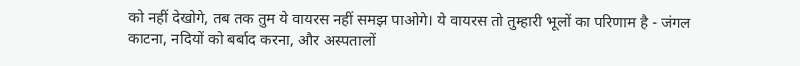को नहीं देखोगे, तब तक तुम ये वायरस नहीं समझ पाओगे। ये वायरस तो तुम्हारी भूलों का परिणाम है - जंगल काटना, नदियों को बर्बाद करना, और अस्पतालों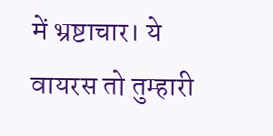में भ्रष्टाचार। ये वायरस तो तुम्हारी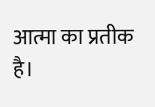आत्मा का प्रतीक है।